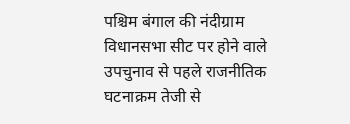पश्चिम बंगाल की नंदीग्राम विधानसभा सीट पर होने वाले उपचुनाव से पहले राजनीतिक घटनाक्रम तेजी से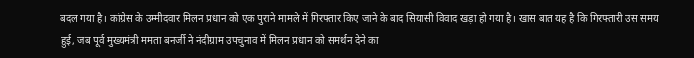बदल गया है। कांग्रेस के उम्मीदवार मिलन प्रधान को एक पुराने मामले में गिरफ्तार किए जाने के बाद सियासी विवाद खड़ा हो गया है। खास बात यह है कि गिरफ्तारी उस समय हुई, जब पूर्व मुख्यमंत्री ममता बनर्जी ने नंदीग्राम उपचुनाव में मिलन प्रधान को समर्थन देने का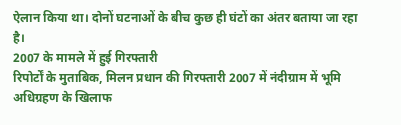ऐलान किया था। दोनों घटनाओं के बीच कुछ ही घंटों का अंतर बताया जा रहा है।
2007 के मामले में हुई गिरफ्तारी
रिपोर्टों के मुताबिक, मिलन प्रधान की गिरफ्तारी 2007 में नंदीग्राम में भूमि अधिग्रहण के खिलाफ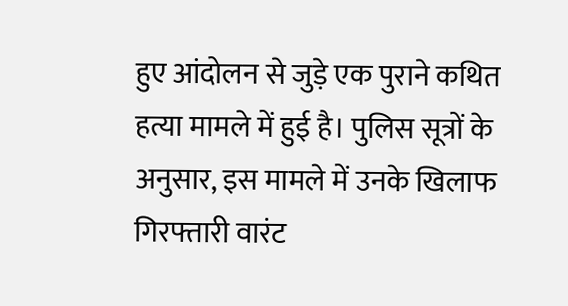हुए आंदोलन से जुड़े एक पुराने कथित हत्या मामले में हुई है। पुलिस सूत्रों के अनुसार, इस मामले में उनके खिलाफ गिरफ्तारी वारंट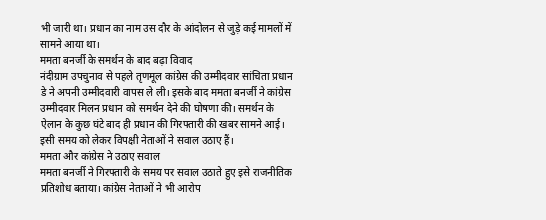भी जारी था। प्रधान का नाम उस दौर के आंदोलन से जुड़े कई मामलों में सामने आया था।
ममता बनर्जी के समर्थन के बाद बढ़ा विवाद
नंदीग्राम उपचुनाव से पहले तृणमूल कांग्रेस की उम्मीदवार सांचिता प्रधान डे ने अपनी उम्मीदवारी वापस ले ली। इसके बाद ममता बनर्जी ने कांग्रेस उम्मीदवार मिलन प्रधान को समर्थन देने की घोषणा की। समर्थन के ऐलान के कुछ घंटे बाद ही प्रधान की गिरफ्तारी की खबर सामने आई। इसी समय को लेकर विपक्षी नेताओं ने सवाल उठाए हैं।
ममता और कांग्रेस ने उठाए सवाल
ममता बनर्जी ने गिरफ्तारी के समय पर सवाल उठाते हुए इसे राजनीतिक प्रतिशोध बताया। कांग्रेस नेताओं ने भी आरोप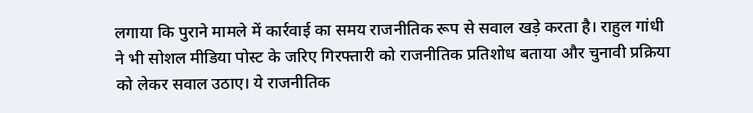लगाया कि पुराने मामले में कार्रवाई का समय राजनीतिक रूप से सवाल खड़े करता है। राहुल गांधी ने भी सोशल मीडिया पोस्ट के जरिए गिरफ्तारी को राजनीतिक प्रतिशोध बताया और चुनावी प्रक्रिया को लेकर सवाल उठाए। ये राजनीतिक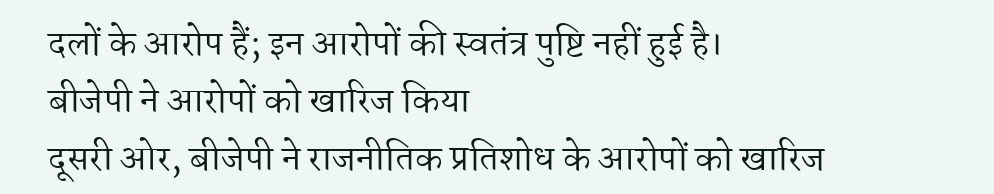दलों के आरोप हैं; इन आरोपों की स्वतंत्र पुष्टि नहीं हुई है।
बीजेपी ने आरोपों को खारिज किया
दूसरी ओर, बीजेपी ने राजनीतिक प्रतिशोध के आरोपों को खारिज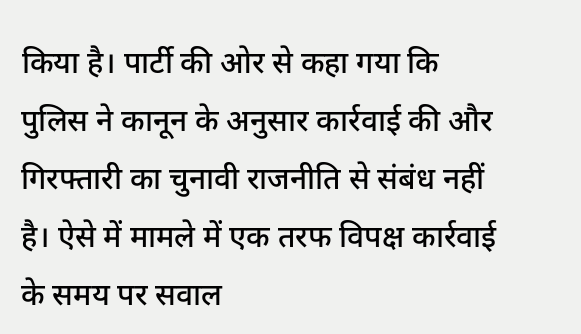किया है। पार्टी की ओर से कहा गया कि पुलिस ने कानून के अनुसार कार्रवाई की और गिरफ्तारी का चुनावी राजनीति से संबंध नहीं है। ऐसे में मामले में एक तरफ विपक्ष कार्रवाई के समय पर सवाल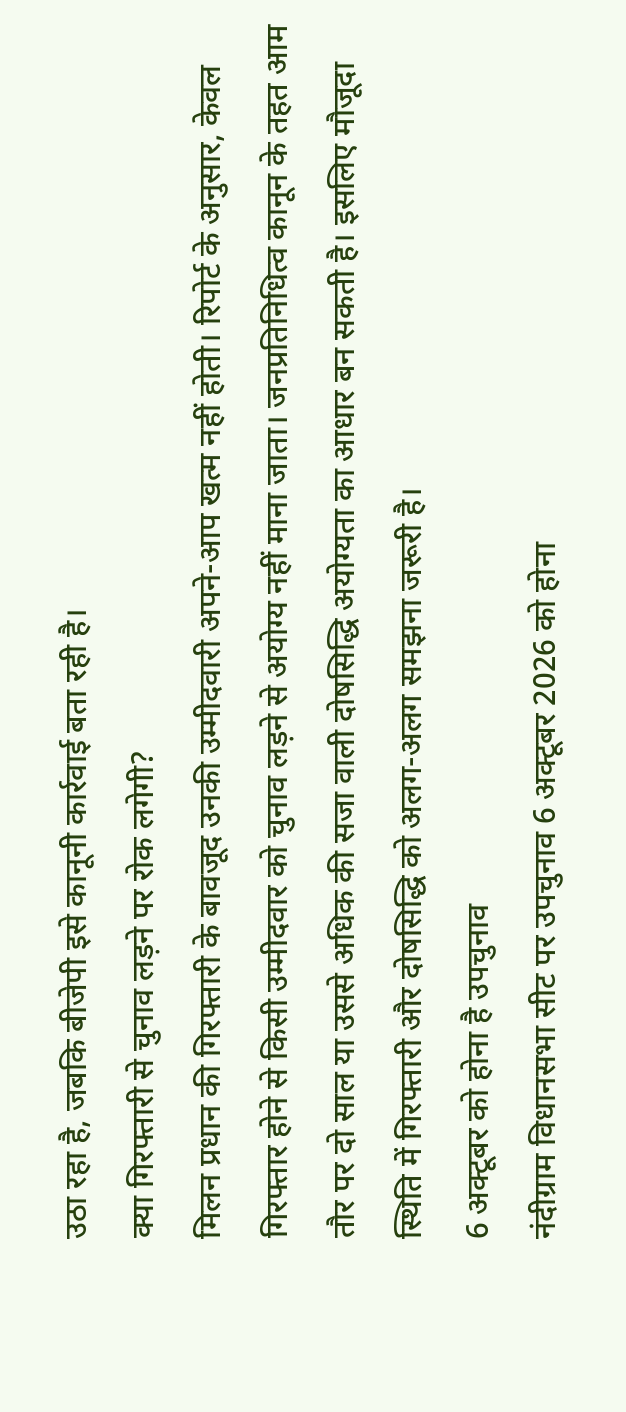उठा रहा है, जबकि बीजेपी इसे कानूनी कार्रवाई बता रही है।
क्या गिरफ्तारी से चुनाव लड़ने पर रोक लगेगी?
मिलन प्रधान की गिरफ्तारी के बावजूद उनकी उम्मीदवारी अपने-आप खत्म नहीं होती। रिपोर्ट के अनुसार, केवल गिरफ्तार होने से किसी उम्मीदवार को चुनाव लड़ने से अयोग्य नहीं माना जाता। जनप्रतिनिधित्व कानून के तहत आम तौर पर दो साल या उससे अधिक की सजा वाली दोषसिद्धि अयोग्यता का आधार बन सकती है। इसलिए मौजूदा स्थिति में गिरफ्तारी और दोषसिद्धि को अलग-अलग समझना जरूरी है।
6 अक्टूबर को होना है उपचुनाव
नंदीग्राम विधानसभा सीट पर उपचुनाव 6 अक्टूबर 2026 को होना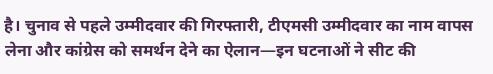है। चुनाव से पहले उम्मीदवार की गिरफ्तारी, टीएमसी उम्मीदवार का नाम वापस लेना और कांग्रेस को समर्थन देने का ऐलान—इन घटनाओं ने सीट की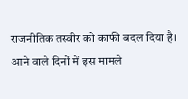राजनीतिक तस्वीर को काफी बदल दिया है। आने वाले दिनों में इस मामले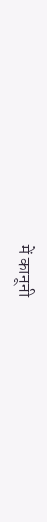में कानूनी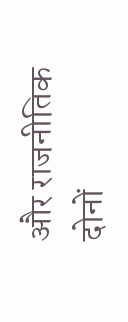और राजनीतिक दोनों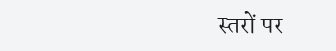स्तरों पर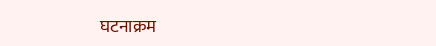घटनाक्रम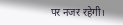पर नजर रहेगी।